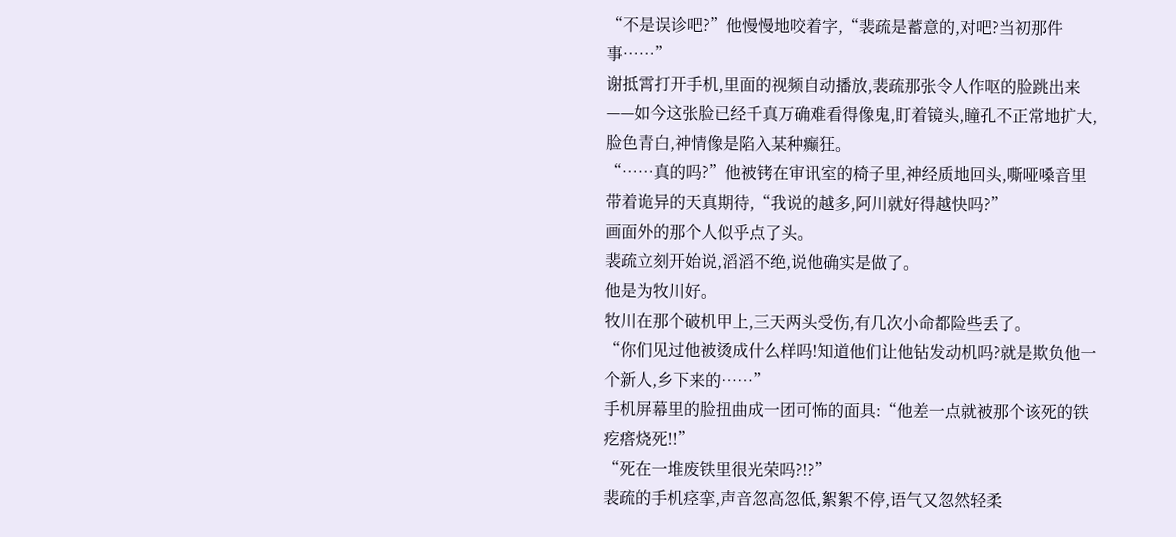“不是误诊吧?”他慢慢地咬着字,“裴疏是蓄意的,对吧?当初那件事……”
谢抵霄打开手机,里面的视频自动播放,裴疏那张令人作呕的脸跳出来——如今这张脸已经千真万确难看得像鬼,盯着镜头,瞳孔不正常地扩大,脸色青白,神情像是陷入某种癫狂。
“……真的吗?”他被铐在审讯室的椅子里,神经质地回头,嘶哑嗓音里带着诡异的天真期待,“我说的越多,阿川就好得越快吗?”
画面外的那个人似乎点了头。
裴疏立刻开始说,滔滔不绝,说他确实是做了。
他是为牧川好。
牧川在那个破机甲上,三天两头受伤,有几次小命都险些丢了。
“你们见过他被烫成什么样吗!知道他们让他钻发动机吗?就是欺负他一个新人,乡下来的……”
手机屏幕里的脸扭曲成一团可怖的面具:“他差一点就被那个该死的铁疙瘩烧死!!”
“死在一堆废铁里很光荣吗?!?”
裴疏的手机痉挛,声音忽高忽低,絮絮不停,语气又忽然轻柔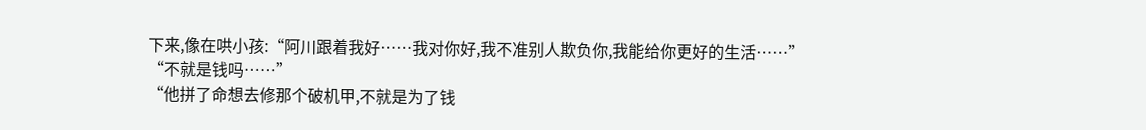下来,像在哄小孩:“阿川跟着我好……我对你好,我不准别人欺负你,我能给你更好的生活……”
“不就是钱吗……”
“他拼了命想去修那个破机甲,不就是为了钱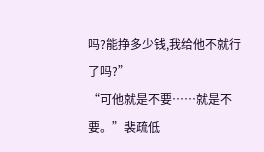吗?能挣多少钱,我给他不就行了吗?”
“可他就是不要……就是不要。”裴疏低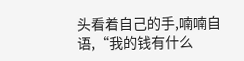头看着自己的手,喃喃自语,“我的钱有什么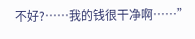不好?……我的钱很干净啊……”